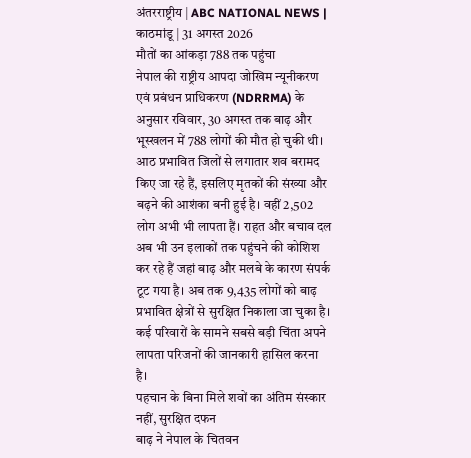अंतरराष्ट्रीय | ABC NATIONAL NEWS | काठमांडू | 31 अगस्त 2026
मौतों का आंकड़ा 788 तक पहुंचा
नेपाल की राष्ट्रीय आपदा जोखिम न्यूनीकरण एवं प्रबंधन प्राधिकरण (NDRRMA) के अनुसार रविवार, 30 अगस्त तक बाढ़ और भूस्खलन में 788 लोगों की मौत हो चुकी थी। आठ प्रभावित जिलों से लगातार शव बरामद किए जा रहे हैं, इसलिए मृतकों की संख्या और बढ़ने की आशंका बनी हुई है। वहीं 2,502 लोग अभी भी लापता हैं। राहत और बचाव दल अब भी उन इलाकों तक पहुंचने की कोशिश कर रहे हैं जहां बाढ़ और मलबे के कारण संपर्क टूट गया है। अब तक 9,435 लोगों को बाढ़ प्रभावित क्षेत्रों से सुरक्षित निकाला जा चुका है। कई परिवारों के सामने सबसे बड़ी चिंता अपने लापता परिजनों की जानकारी हासिल करना है।
पहचान के बिना मिले शवों का अंतिम संस्कार नहीं, सुरक्षित दफन
बाढ़ ने नेपाल के चितवन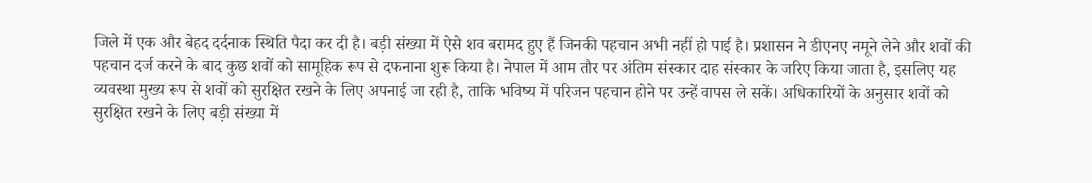जिले में एक और बेहद दर्दनाक स्थिति पैदा कर दी है। बड़ी संख्या में ऐसे शव बरामद हुए हैं जिनकी पहचान अभी नहीं हो पाई है। प्रशासन ने डीएनए नमूने लेने और शवों की पहचान दर्ज करने के बाद कुछ शवों को सामूहिक रूप से दफनाना शुरू किया है। नेपाल में आम तौर पर अंतिम संस्कार दाह संस्कार के जरिए किया जाता है, इसलिए यह व्यवस्था मुख्य रूप से शवों को सुरक्षित रखने के लिए अपनाई जा रही है, ताकि भविष्य में परिजन पहचान होने पर उन्हें वापस ले सकें। अधिकारियों के अनुसार शवों को सुरक्षित रखने के लिए बड़ी संख्या में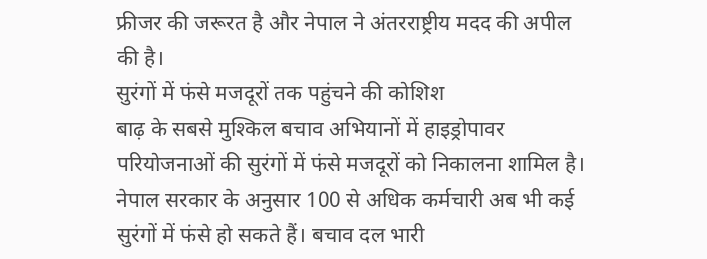फ्रीजर की जरूरत है और नेपाल ने अंतरराष्ट्रीय मदद की अपील की है।
सुरंगों में फंसे मजदूरों तक पहुंचने की कोशिश
बाढ़ के सबसे मुश्किल बचाव अभियानों में हाइड्रोपावर परियोजनाओं की सुरंगों में फंसे मजदूरों को निकालना शामिल है। नेपाल सरकार के अनुसार 100 से अधिक कर्मचारी अब भी कई सुरंगों में फंसे हो सकते हैं। बचाव दल भारी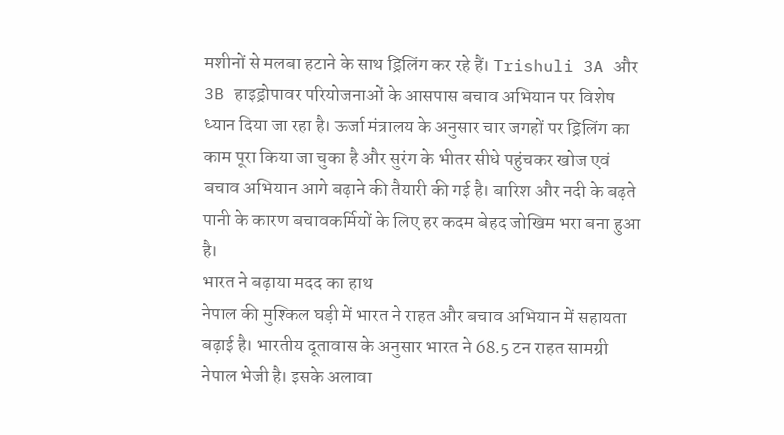मशीनों से मलबा हटाने के साथ ड्रिलिंग कर रहे हैं। Trishuli 3A और 3B हाइड्रोपावर परियोजनाओं के आसपास बचाव अभियान पर विशेष ध्यान दिया जा रहा है। ऊर्जा मंत्रालय के अनुसार चार जगहों पर ड्रिलिंग का काम पूरा किया जा चुका है और सुरंग के भीतर सीधे पहुंचकर खोज एवं बचाव अभियान आगे बढ़ाने की तैयारी की गई है। बारिश और नदी के बढ़ते पानी के कारण बचावकर्मियों के लिए हर कदम बेहद जोखिम भरा बना हुआ है।
भारत ने बढ़ाया मदद का हाथ
नेपाल की मुश्किल घड़ी में भारत ने राहत और बचाव अभियान में सहायता बढ़ाई है। भारतीय दूतावास के अनुसार भारत ने 68.5 टन राहत सामग्री नेपाल भेजी है। इसके अलावा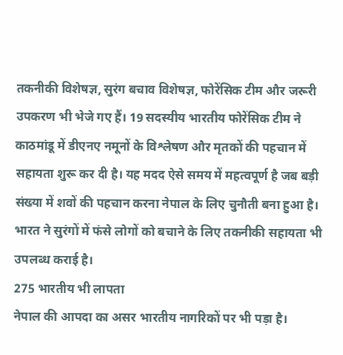तकनीकी विशेषज्ञ, सुरंग बचाव विशेषज्ञ, फोरेंसिक टीम और जरूरी उपकरण भी भेजे गए हैं। 19 सदस्यीय भारतीय फोरेंसिक टीम ने काठमांडू में डीएनए नमूनों के विश्लेषण और मृतकों की पहचान में सहायता शुरू कर दी है। यह मदद ऐसे समय में महत्वपूर्ण है जब बड़ी संख्या में शवों की पहचान करना नेपाल के लिए चुनौती बना हुआ है। भारत ने सुरंगों में फंसे लोगों को बचाने के लिए तकनीकी सहायता भी उपलब्ध कराई है।
275 भारतीय भी लापता
नेपाल की आपदा का असर भारतीय नागरिकों पर भी पड़ा है।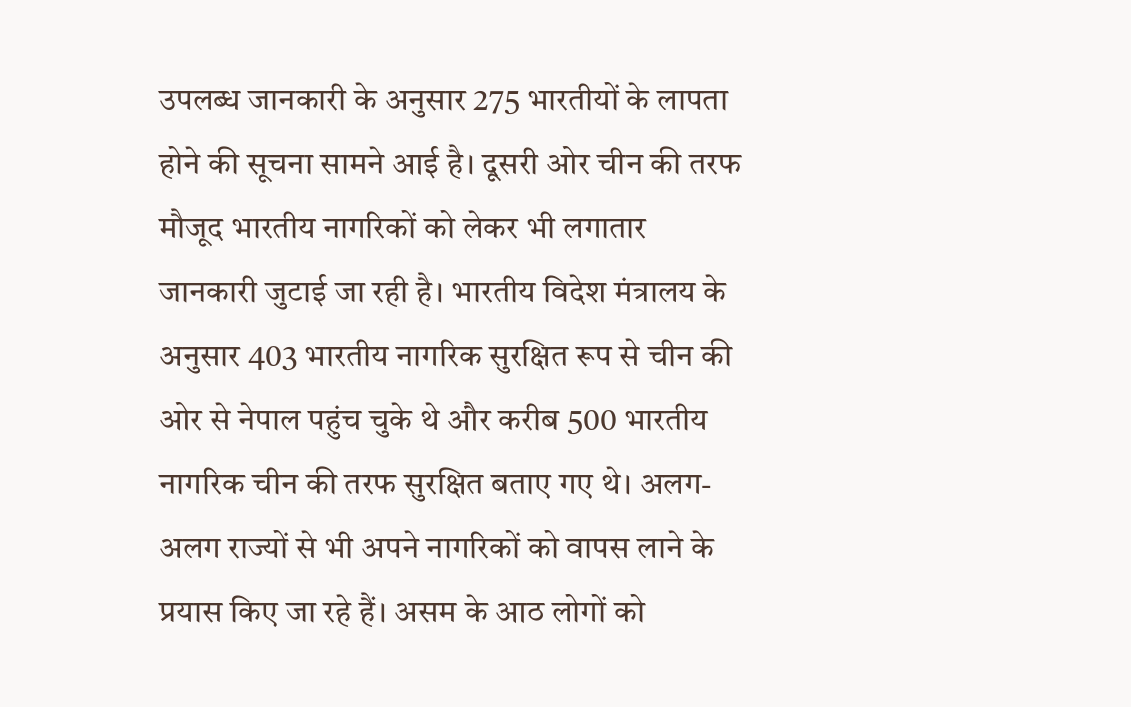उपलब्ध जानकारी के अनुसार 275 भारतीयों के लापता होने की सूचना सामने आई है। दूसरी ओर चीन की तरफ मौजूद भारतीय नागरिकों को लेकर भी लगातार जानकारी जुटाई जा रही है। भारतीय विदेश मंत्रालय के अनुसार 403 भारतीय नागरिक सुरक्षित रूप से चीन की ओर से नेपाल पहुंच चुके थे और करीब 500 भारतीय नागरिक चीन की तरफ सुरक्षित बताए गए थे। अलग-अलग राज्यों से भी अपने नागरिकों को वापस लाने के प्रयास किए जा रहे हैं। असम के आठ लोगों को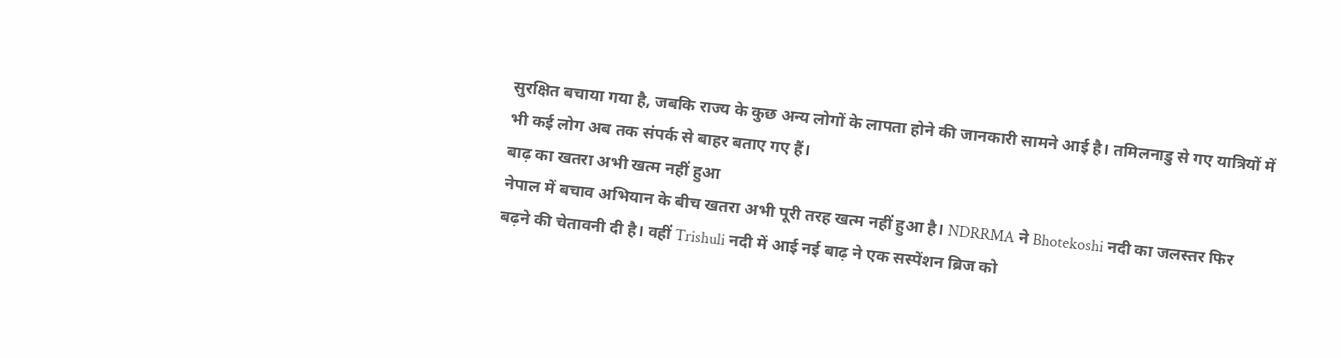सुरक्षित बचाया गया है, जबकि राज्य के कुछ अन्य लोगों के लापता होने की जानकारी सामने आई है। तमिलनाडु से गए यात्रियों में भी कई लोग अब तक संपर्क से बाहर बताए गए हैं।
बाढ़ का खतरा अभी खत्म नहीं हुआ
नेपाल में बचाव अभियान के बीच खतरा अभी पूरी तरह खत्म नहीं हुआ है। NDRRMA ने Bhotekoshi नदी का जलस्तर फिर बढ़ने की चेतावनी दी है। वहीं Trishuli नदी में आई नई बाढ़ ने एक सस्पेंशन ब्रिज को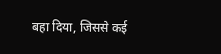बहा दिया, जिससे कई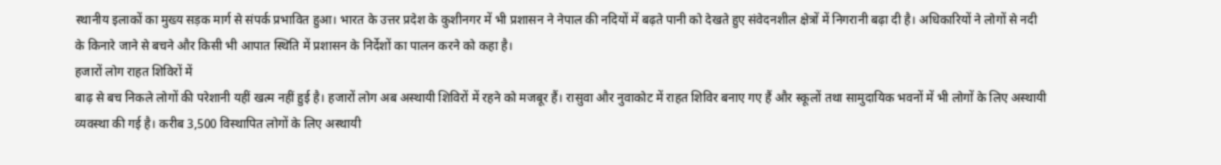स्थानीय इलाकों का मुख्य सड़क मार्ग से संपर्क प्रभावित हुआ। भारत के उत्तर प्रदेश के कुशीनगर में भी प्रशासन ने नेपाल की नदियों में बढ़ते पानी को देखते हुए संवेदनशील क्षेत्रों में निगरानी बढ़ा दी है। अधिकारियों ने लोगों से नदी के किनारे जाने से बचने और किसी भी आपात स्थिति में प्रशासन के निर्देशों का पालन करने को कहा है।
हजारों लोग राहत शिविरों में
बाढ़ से बच निकले लोगों की परेशानी यहीं खत्म नहीं हुई है। हजारों लोग अब अस्थायी शिविरों में रहने को मजबूर हैं। रासुवा और नुवाकोट में राहत शिविर बनाए गए हैं और स्कूलों तथा सामुदायिक भवनों में भी लोगों के लिए अस्थायी व्यवस्था की गई है। करीब 3,500 विस्थापित लोगों के लिए अस्थायी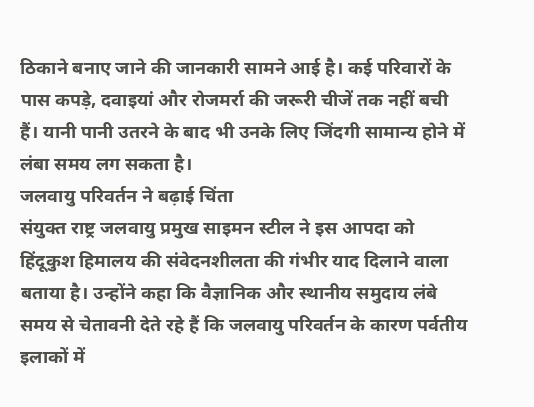ठिकाने बनाए जाने की जानकारी सामने आई है। कई परिवारों के पास कपड़े, दवाइयां और रोजमर्रा की जरूरी चीजें तक नहीं बची हैं। यानी पानी उतरने के बाद भी उनके लिए जिंदगी सामान्य होने में लंबा समय लग सकता है।
जलवायु परिवर्तन ने बढ़ाई चिंता
संयुक्त राष्ट्र जलवायु प्रमुख साइमन स्टील ने इस आपदा को हिंदूकुश हिमालय की संवेदनशीलता की गंभीर याद दिलाने वाला बताया है। उन्होंने कहा कि वैज्ञानिक और स्थानीय समुदाय लंबे समय से चेतावनी देते रहे हैं कि जलवायु परिवर्तन के कारण पर्वतीय इलाकों में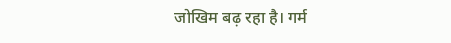जोखिम बढ़ रहा है। गर्म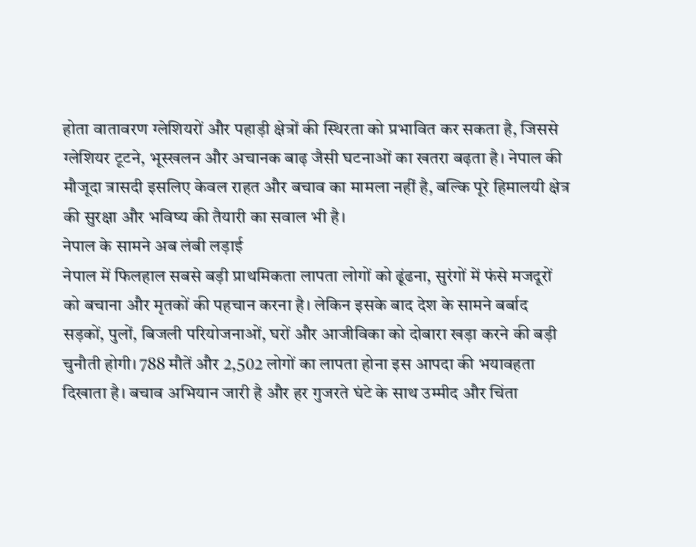होता वातावरण ग्लेशियरों और पहाड़ी क्षेत्रों की स्थिरता को प्रभावित कर सकता है, जिससे ग्लेशियर टूटने, भूस्खलन और अचानक बाढ़ जैसी घटनाओं का खतरा बढ़ता है। नेपाल की मौजूदा त्रासदी इसलिए केवल राहत और बचाव का मामला नहीं है, बल्कि पूरे हिमालयी क्षेत्र की सुरक्षा और भविष्य की तैयारी का सवाल भी है।
नेपाल के सामने अब लंबी लड़ाई
नेपाल में फिलहाल सबसे बड़ी प्राथमिकता लापता लोगों को ढूंढना, सुरंगों में फंसे मजदूरों को बचाना और मृतकों की पहचान करना है। लेकिन इसके बाद देश के सामने बर्बाद सड़कों, पुलों, बिजली परियोजनाओं, घरों और आजीविका को दोबारा खड़ा करने की बड़ी चुनौती होगी। 788 मौतें और 2,502 लोगों का लापता होना इस आपदा की भयावहता दिखाता है। बचाव अभियान जारी है और हर गुजरते घंटे के साथ उम्मीद और चिंता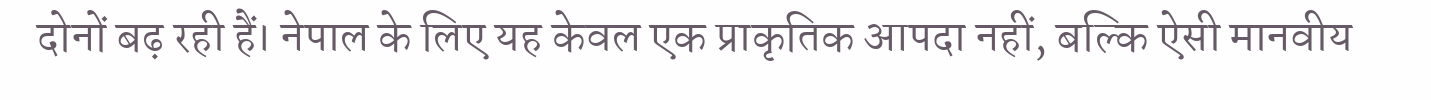दोनों बढ़ रही हैं। नेपाल के लिए यह केवल एक प्राकृतिक आपदा नहीं, बल्कि ऐसी मानवीय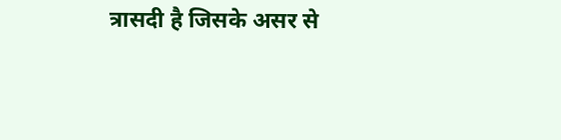त्रासदी है जिसके असर से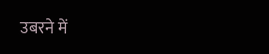उबरने में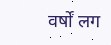वर्षों लग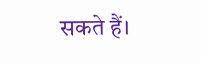सकते हैं।